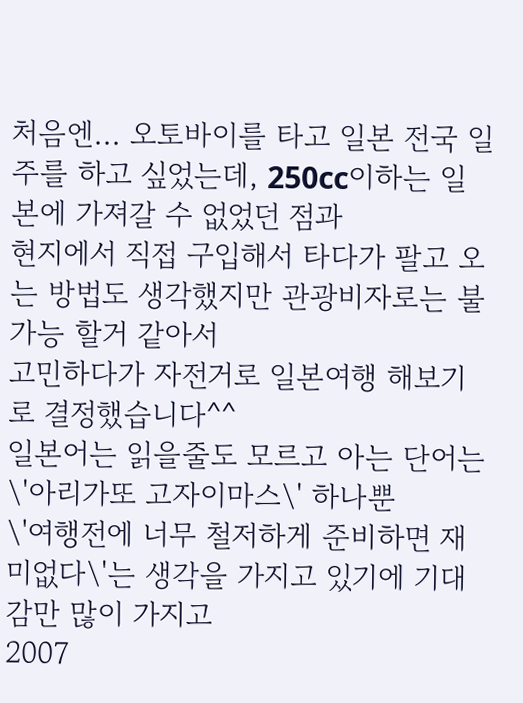처음엔... 오토바이를 타고 일본 전국 일주를 하고 싶었는데, 250cc이하는 일본에 가져갈 수 없었던 점과
현지에서 직접 구입해서 타다가 팔고 오는 방법도 생각했지만 관광비자로는 불가능 할거 같아서
고민하다가 자전거로 일본여행 해보기로 결정했습니다^^
일본어는 읽을줄도 모르고 아는 단어는 \'아리가또 고자이마스\' 하나뿐
\'여행전에 너무 철저하게 준비하면 재미없다\'는 생각을 가지고 있기에 기대감만 많이 가지고
2007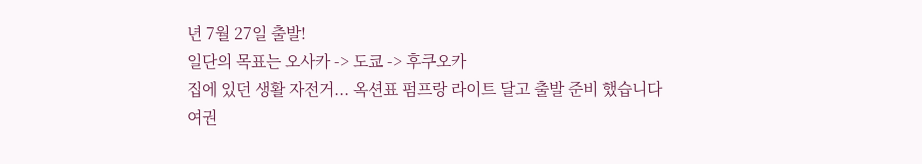년 7월 27일 출발!
일단의 목표는 오사카 -> 도쿄 -> 후쿠오카
집에 있던 생활 자전거... 옥션표 펌프랑 라이트 달고 출발 준비 했습니다
여권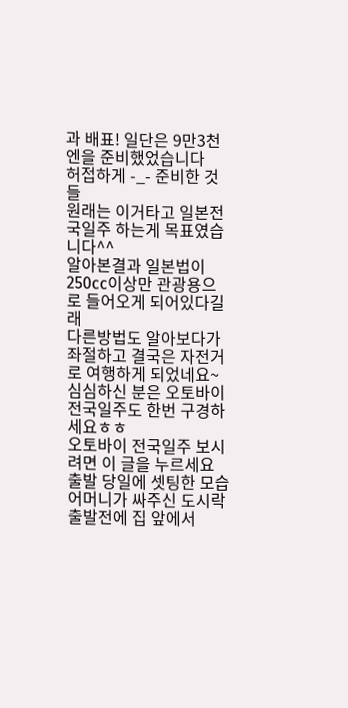과 배표! 일단은 9만3천엔을 준비했었습니다
허접하게 -_- 준비한 것들
원래는 이거타고 일본전국일주 하는게 목표였습니다^^
알아본결과 일본법이 250cc이상만 관광용으로 들어오게 되어있다길래
다른방법도 알아보다가 좌절하고 결국은 자전거로 여행하게 되었네요~
심심하신 분은 오토바이 전국일주도 한번 구경하세요ㅎㅎ
오토바이 전국일주 보시려면 이 글을 누르세요
출발 당일에 셋팅한 모습
어머니가 싸주신 도시락
출발전에 집 앞에서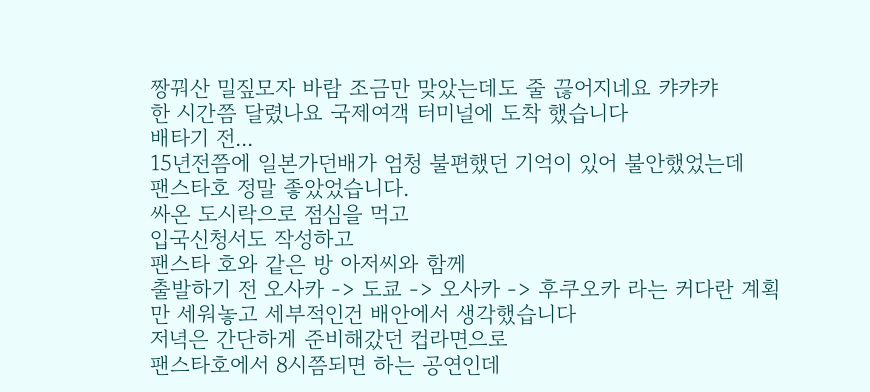짱꿔산 밀짚모자 바람 조금만 맞았는데도 줄 끊어지네요 캬캬캬
한 시간쯤 달렸나요 국제여객 터미널에 도착 했습니다
배타기 전...
15년전쯤에 일본가던배가 엄청 불편했던 기억이 있어 불안했었는데
팬스타호 정말 좋았었습니다.
싸온 도시락으로 점심을 먹고
입국신청서도 작성하고
팬스타 호와 같은 방 아저씨와 함께
출발하기 전 오사카 -> 도쿄 -> 오사카 -> 후쿠오카 라는 커다란 계획만 세워놓고 세부적인건 배안에서 생각했습니다
저녁은 간단하게 준비해갔던 컵라면으로
팬스타호에서 8시쯤되면 하는 공연인데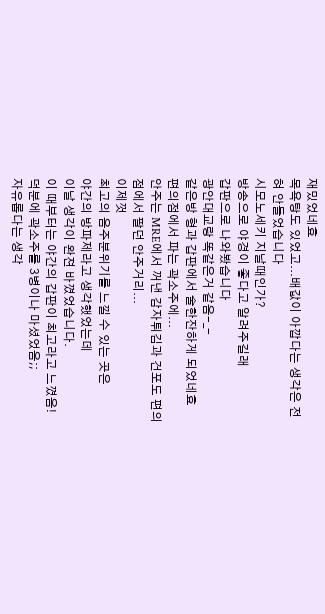재밌었네효
목욕탕도 있었고...배값이 아깝다는 생각은 전혀 안들었습니다
시모노세키 지날때인가?
방송으로 야경이 좋다고 알려주길래
갑판으로 나와봤습니다
광안대교랑 똑같은거 같음-_-
같은방 형과 갑판에서 술한잔하게 되었네효
편의점에서 파는 곽소주에...
안주는 MRE에서 꺼낸 감자튀김과 건포도 편의점에서 팔던 안주거리...
이제껏
최고의 음주분위기를 느낄 수 있는 곳은
야간의 방파제라고 생각했었는데
이날 생각이 완젼 바꼈었습니다.
이 때부터는 야간의 갑판이 최고라고 느꼈음!
덕분에 곽소주를 3병이나 마셨었음;;
자유롭다는 생각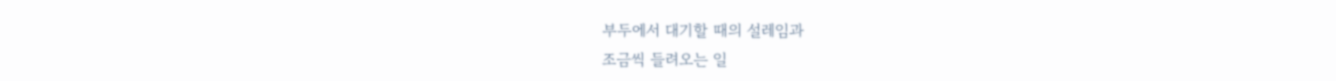부두에서 대기할 때의 설레임과
조금씩 들려오는 일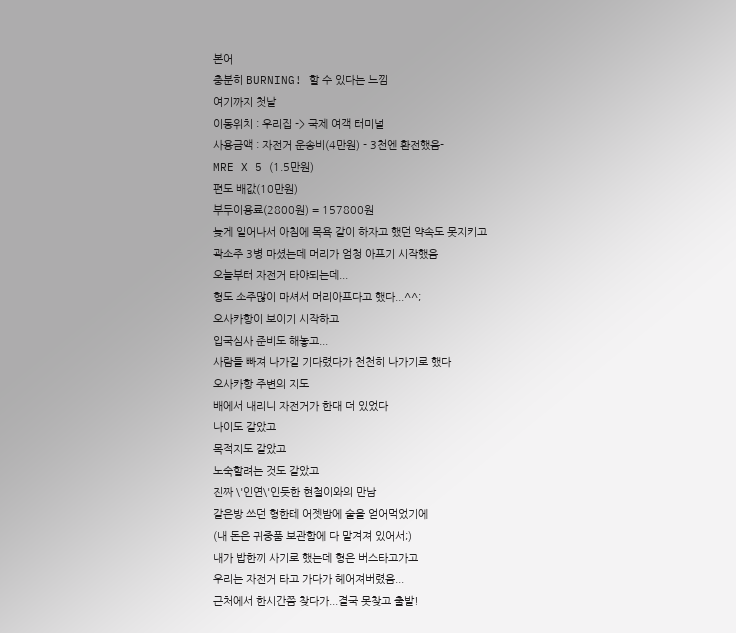본어
충분히 BURNING! 할 수 있다는 느낌
여기까지 첫날
이동위치 : 우리집 -> 국제 여객 터미널
사용금액 : 자전거 운송비(4만원) - 3천엔 환전했음-
MRE X 5 (1.5만원)
편도 배값(10만원)
부두이용료(2800원) = 157800원
늦게 일어나서 아침에 목욕 같이 하자고 했던 약속도 못지키고
곽소주 3병 마셨는데 머리가 엄청 아프기 시작했음
오늘부터 자전거 타야되는데...
형도 소주많이 마셔서 머리아프다고 했다...^^;
오사카항이 보이기 시작하고
입국심사 준비도 해놓고...
사람들 빠져 나가길 기다렸다가 천천히 나가기로 했다
오사카항 주변의 지도
배에서 내리니 자전거가 한대 더 있었다
나이도 같았고
목적지도 같았고
노숙할려는 것도 같았고
진짜 \'인연\'인듯한 현철이와의 만남
같은방 쓰던 형한테 어젯밤에 술을 얻어먹었기에
(내 돈은 귀중품 보관함에 다 맡겨져 있어서;)
내가 밥한끼 사기로 했는데 형은 버스타고가고
우리는 자전거 타고 가다가 헤어져버렸음...
근처에서 한시간쯤 찾다가...결국 못찾고 출발!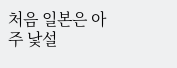처음 일본은 아주 낯설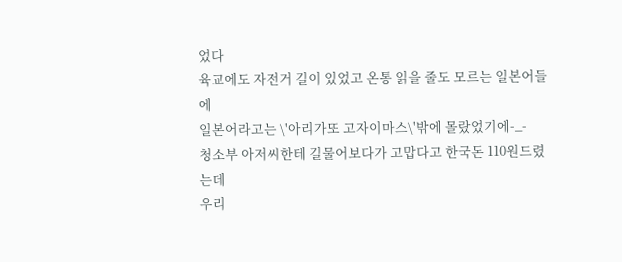었다
육교에도 자전거 길이 있었고 온통 읽을 줄도 모르는 일본어들에
일본어라고는 \'아리가또 고자이마스\'밖에 몰랐었기에-_-
청소부 아저씨한테 길물어보다가 고맙다고 한국돈 110원드렸는데
우리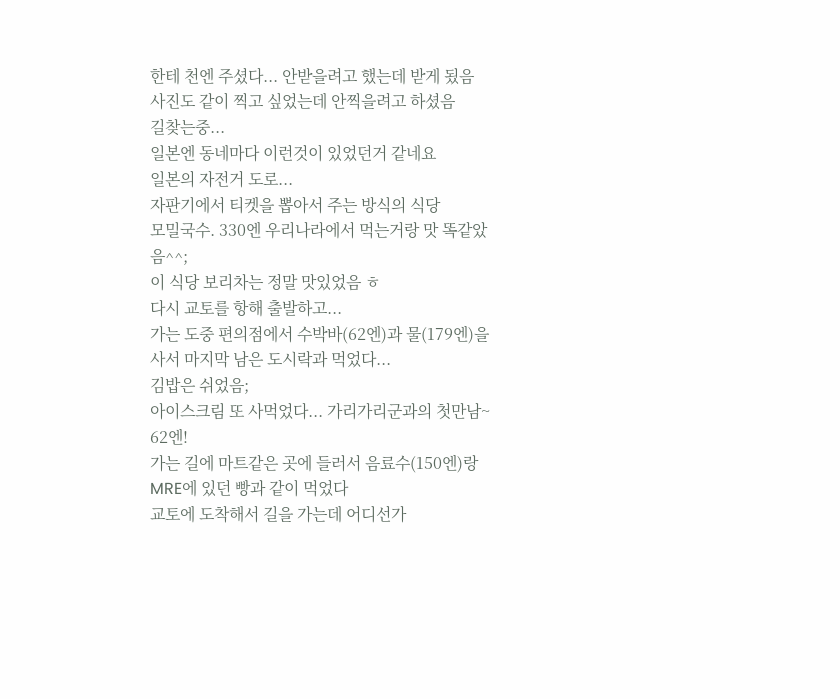한테 천엔 주셨다... 안받을려고 했는데 받게 됬음
사진도 같이 찍고 싶었는데 안찍을려고 하셨음
길찾는중...
일본엔 동네마다 이런것이 있었던거 같네요
일본의 자전거 도로...
자판기에서 티켓을 뽑아서 주는 방식의 식당
모밀국수. 330엔 우리나라에서 먹는거랑 맛 똑같았음^^;
이 식당 보리차는 정말 맛있었음 ㅎ
다시 교토를 항해 출발하고...
가는 도중 편의점에서 수박바(62엔)과 물(179엔)을 사서 마지막 남은 도시락과 먹었다...
김밥은 쉬었음;
아이스크림 또 사먹었다... 가리가리군과의 첫만남~ 62엔!
가는 길에 마트같은 곳에 들러서 음료수(150엔)랑 MRE에 있던 빵과 같이 먹었다
교토에 도착해서 길을 가는데 어디선가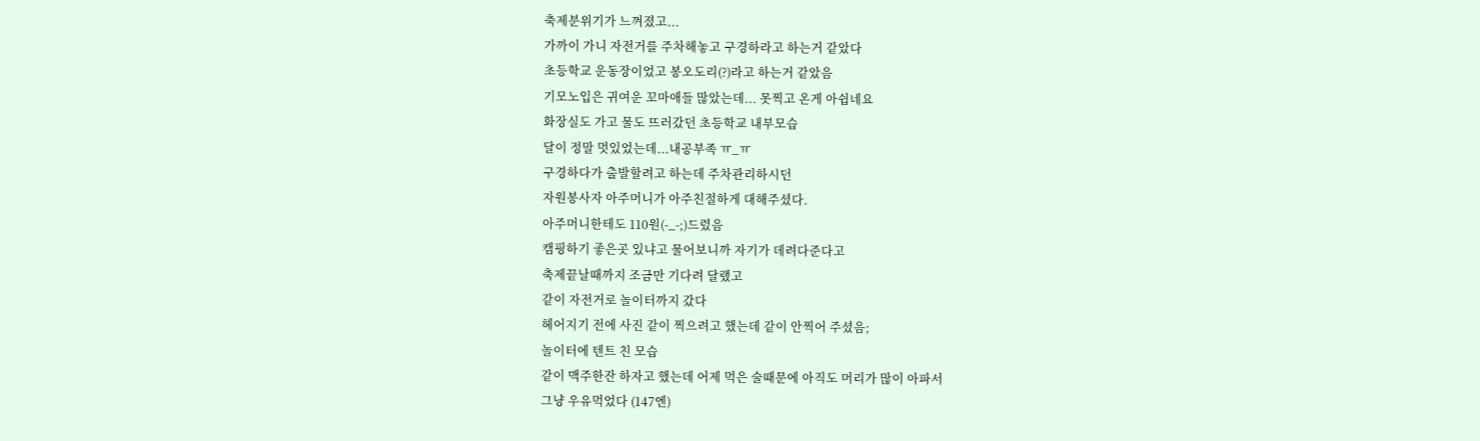축제분위기가 느껴졌고...
가까이 가니 자전거를 주차해놓고 구경하라고 하는거 같았다
초등학교 운동장이었고 봉오도리(?)라고 하는거 같았음
기모노입은 귀여운 꼬마애들 많았는데... 못찍고 온게 아쉽네요
화장실도 가고 물도 뜨러갔던 초등학교 내부모습
달이 정말 멋있었는데...내공부족 ㅠ_ㅠ
구경하다가 출발할려고 하는데 주차관리하시던
자원봉사자 아주머니가 아주친절하게 대해주셨다.
아주머니한테도 110원(-_-;)드렸음
캠핑하기 좋은곳 있냐고 물어보니까 자기가 데려다준다고
축제끝날때까지 조금만 기다려 달랬고
같이 자전거로 놀이터까지 갔다
헤어지기 전에 사진 같이 찍으려고 했는데 같이 안찍어 주셨음;
놀이터에 텐트 친 모습
같이 맥주한잔 하자고 했는데 어제 먹은 술때문에 아직도 머리가 많이 아파서
그냥 우유먹었다 (147엔)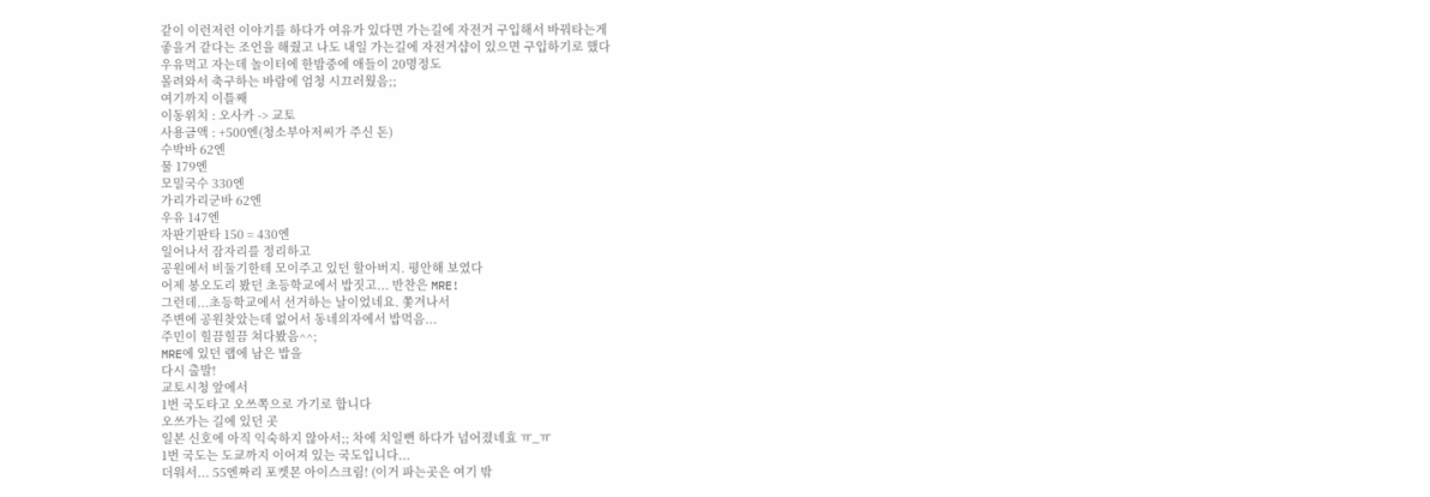같이 이런저런 이야기를 하다가 여유가 있다면 가는길에 자전거 구입해서 바꿔타는게
좋을거 같다는 조언을 해줬고 나도 내일 가는길에 자전거샵이 있으면 구입하기로 했다
우유먹고 자는데 놀이터에 한밤중에 애들이 20명정도
몰려와서 축구하는 바람에 엄청 시끄러웠음;;
여기까지 이틀째
이동위치 : 오사카 -> 교토
사용금액 : +500엔(청소부아저씨가 주신 돈)
수박바 62엔
물 179엔
모밀국수 330엔
가리가리군바 62엔
우유 147엔
자판기판타 150 = 430엔
일어나서 잠자리를 정리하고
공원에서 비둘기한테 모이주고 있던 할아버지. 평안해 보였다
어제 봉오도리 봤던 초등학교에서 밥짓고... 반찬은 MRE!
그런데...초등학교에서 선거하는 날이었네요. 쫓겨나서
주변에 공원찾았는데 없어서 동네의자에서 밥먹음...
주민이 힐끔힐끔 쳐다봤음^^;
MRE에 있던 랩에 남은 밥을
다시 출발!
교토시청 앞에서
1번 국도타고 오쓰쪽으로 가기로 합니다
오쓰가는 길에 있던 곳
일본 신호에 아직 익숙하지 않아서;; 차에 치일뻔 하다가 넘어졌네효 ㅠ_ㅠ
1번 국도는 도쿄까지 이어져 있는 국도입니다...
더워서... 55엔짜리 포켓몬 아이스크림! (이거 파는곳은 여기 밖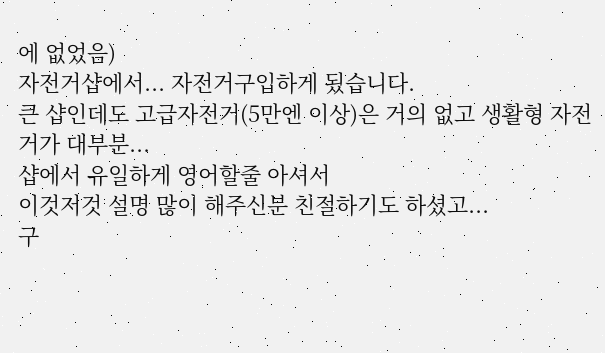에 없었음)
자전거샵에서... 자전거구입하게 됬습니다.
큰 샵인데도 고급자전거(5만엔 이상)은 거의 없고 생활형 자전거가 대부분...
샵에서 유일하게 영어할줄 아셔서
이것저것 설명 많이 해주신분 친절하기도 하셨고...
구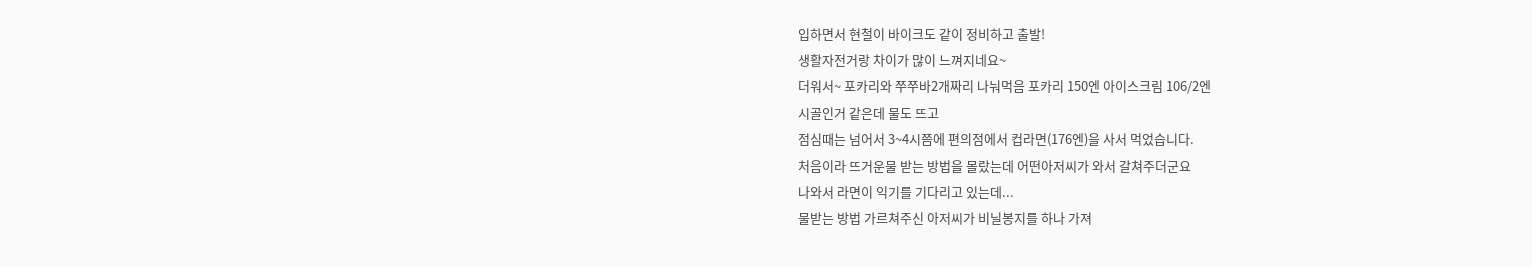입하면서 현철이 바이크도 같이 정비하고 출발!
생활자전거랑 차이가 많이 느껴지네요~
더워서~ 포카리와 쭈쭈바2개짜리 나눠먹음 포카리 150엔 아이스크림 106/2엔
시골인거 같은데 물도 뜨고
점심때는 넘어서 3~4시쯤에 편의점에서 컵라면(176엔)을 사서 먹었습니다.
처음이라 뜨거운물 받는 방법을 몰랐는데 어떤아저씨가 와서 갈쳐주더군요
나와서 라면이 익기를 기다리고 있는데...
물받는 방법 가르쳐주신 아저씨가 비닐봉지를 하나 가져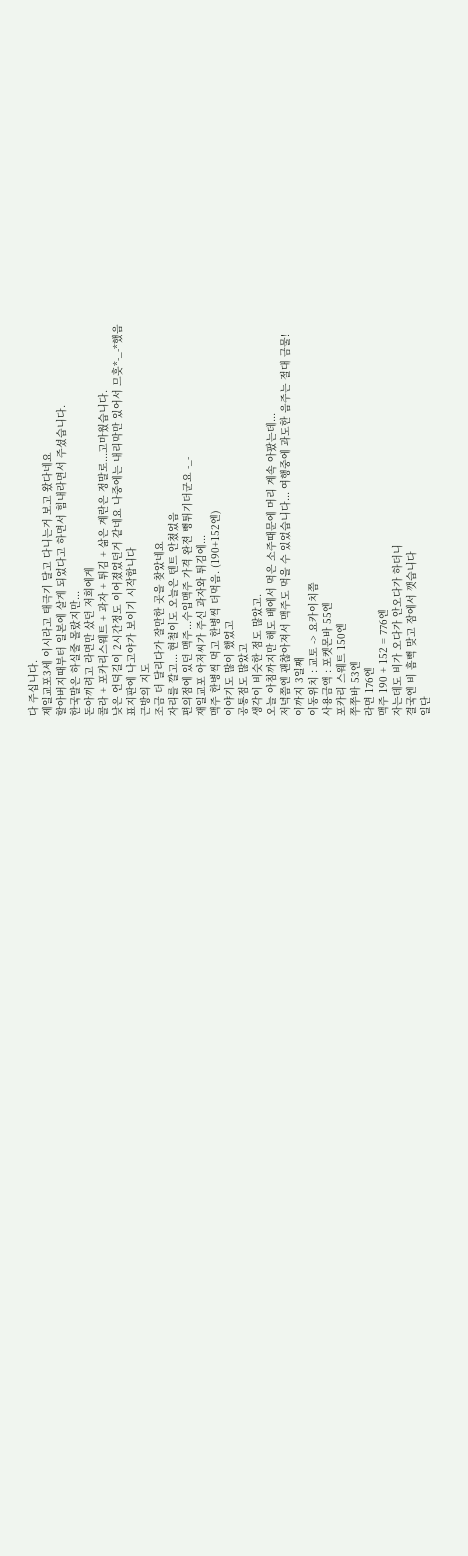다 주십니다.
제일교포3세 이시라고 태극기 달고 다니는거 보고 왔다네요
할아버지때부터 일본에 살게 되었다고 하면서 힘내라면서 주셨습니다.
한국말은 하실줄 몰랐지만...
돈아끼려고 라면만 샀던 저희에게
콜라 + 포카리스웨트 + 과자 + 튀김 + 삶은 계란은 정말로...고마웠습니다.
낮은 언덕길이 2시간정도 이어졌었던거 같네요 나중에는 내리막만 있어서 므흣*-_-*했음
표지판에 나고야가 보이기 시작합니다
근방의 지도
조금 더 달리다가 잘만한 곳을 찾았네요
자리를 깔고... 현철이도 오늘은 텐트 안쳤었음
편의점에 있던 맥주...수입맥주 가격 완젼 뻥튀기더군요 -_-
재일교포 아저씨가 주신 과자와 튀김에...
맥주 한병씩 먹고 한병씩 더먹음. (190+152엔)
이야기도 많이 했었고
공통점도 많았고
생각이 비슷한 점도 많았고.
오늘 아침까지만 해도 배에서 먹은 소주때문에 머리 계속 아팠는데...
저녁쯤엔 괜찮아져서 맥주도 먹을 수 있었습니다... 여행중에 과도한 음주는 절대 금물!
이까지 3일째
이동위치 : 교토 -> 요카이치쯤
사용금액 : 포켓몬바 55엔
포카리 스웨트 150엔
쭈쭈바 53엔
라면 176엔
맥주 190 + 152 = 776엔
자는데도 비가 오다가 안오다가 하더니
결국엔 비 흠뻑 맞고 잠에서 깻습니다
일단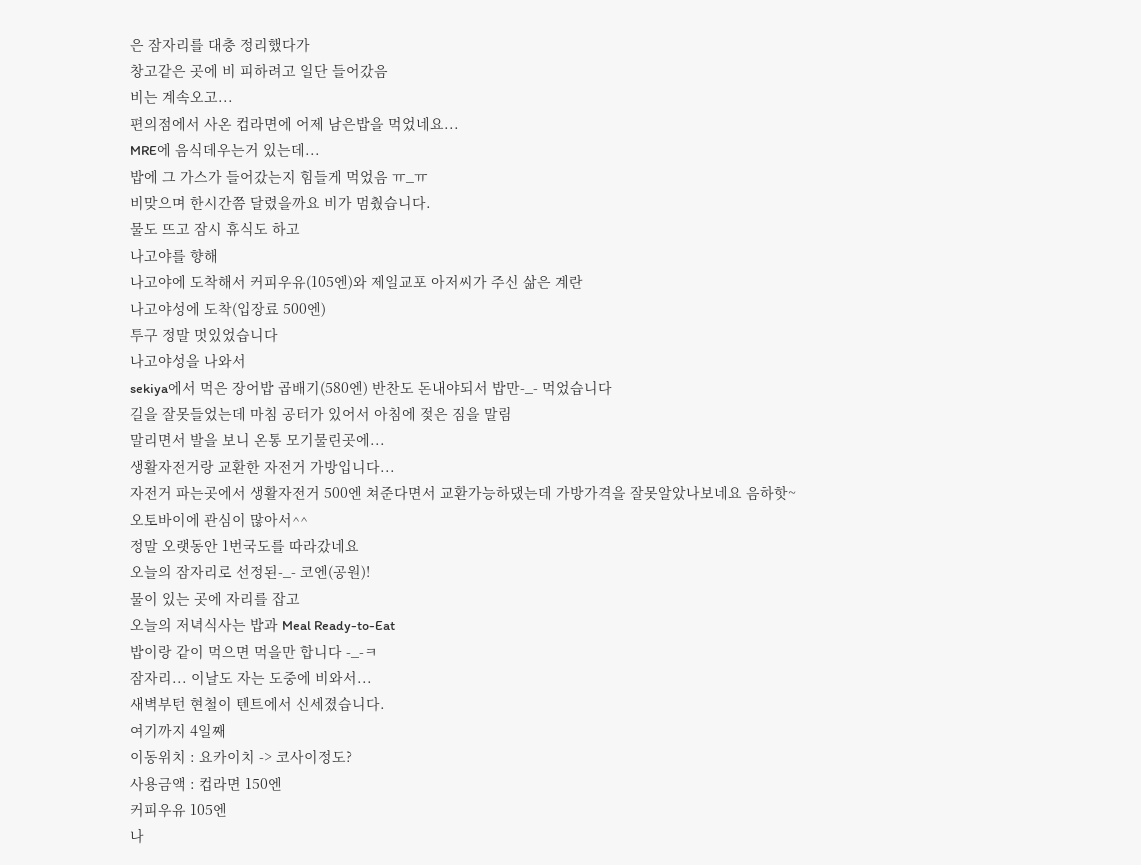은 잠자리를 대충 정리했다가
창고같은 곳에 비 피하려고 일단 들어갔음
비는 계속오고...
편의점에서 사온 컵라면에 어제 남은밥을 먹었네요...
MRE에 음식데우는거 있는데...
밥에 그 가스가 들어갔는지 힘들게 먹었음 ㅠ_ㅠ
비맞으며 한시간쯤 달렸을까요 비가 멈췄습니다.
물도 뜨고 잠시 휴식도 하고
나고야를 향해
나고야에 도착해서 커피우유(105엔)와 제일교포 아저씨가 주신 삶은 계란
나고야성에 도착(입장료 500엔)
투구 정말 멋있었습니다
나고야성을 나와서
sekiya에서 먹은 장어밥 곱배기(580엔) 반찬도 돈내야되서 밥만-_- 먹었습니다
길을 잘못들었는데 마침 공터가 있어서 아침에 젖은 짐을 말림
말리면서 발을 보니 온통 모기물린곳에...
생활자전거랑 교환한 자전거 가방입니다...
자전거 파는곳에서 생활자전거 500엔 쳐준다면서 교환가능하댔는데 가방가격을 잘못알았나보네요 음하핫~
오토바이에 관심이 많아서^^
정말 오랫동안 1번국도를 따라갔네요
오늘의 잠자리로 선정된-_- 코엔(공원)!
물이 있는 곳에 자리를 잡고
오늘의 저녁식사는 밥과 Meal Ready-to-Eat
밥이랑 같이 먹으면 먹을만 합니다 -_-ㅋ
잠자리... 이날도 자는 도중에 비와서...
새벽부턴 현철이 텐트에서 신세졌습니다.
여기까지 4일째
이동위치 : 요카이치 -> 코사이정도?
사용금액 : 컵라면 150엔
커피우유 105엔
나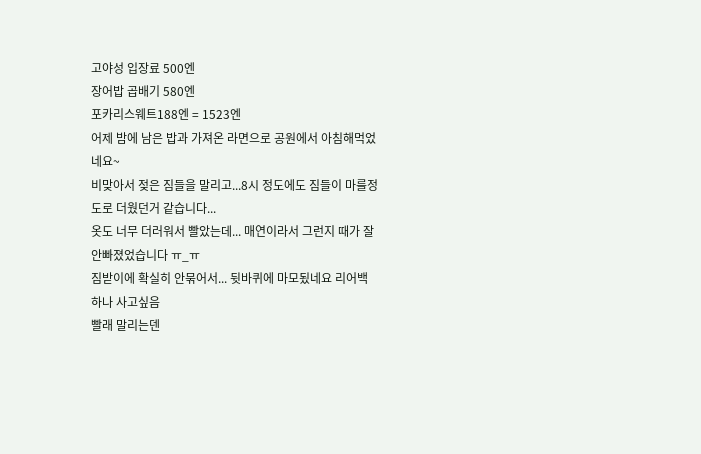고야성 입장료 500엔
장어밥 곱배기 580엔
포카리스웨트188엔 = 1523엔
어제 밤에 남은 밥과 가져온 라면으로 공원에서 아침해먹었네요~
비맞아서 젖은 짐들을 말리고...8시 정도에도 짐들이 마를정도로 더웠던거 같습니다...
옷도 너무 더러워서 빨았는데... 매연이라서 그런지 때가 잘 안빠졌었습니다 ㅠ_ㅠ
짐받이에 확실히 안묶어서... 뒷바퀴에 마모됬네요 리어백하나 사고싶음
빨래 말리는덴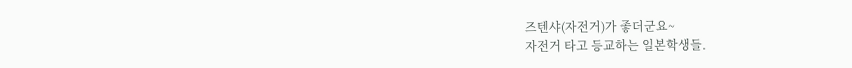즈텐샤(자전거)가 좋더군요~
자전거 타고 등교하는 일본학생들.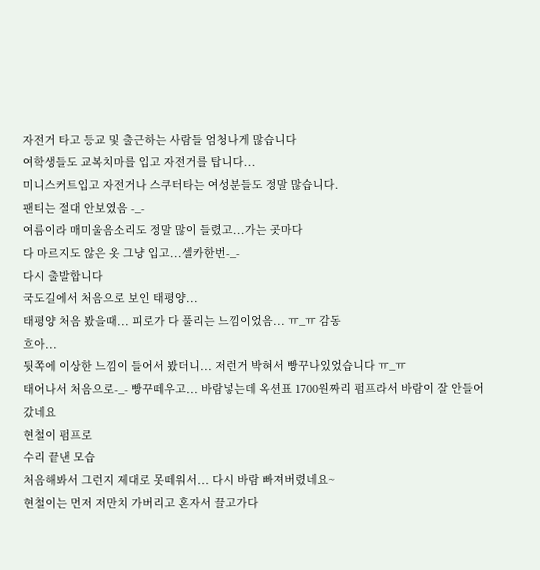자전거 타고 등교 및 출근하는 사람들 엄청나게 많습니다
여학생들도 교복치마를 입고 자전거를 탑니다...
미니스커트입고 자전거나 스쿠터타는 여성분들도 정말 많습니다.
팬티는 절대 안보였음 -_-
여름이라 매미울음소리도 정말 많이 들렸고...가는 곳마다
다 마르지도 않은 옷 그냥 입고...셀카한번-_-
다시 출발합니다
국도길에서 처음으로 보인 태평양...
태평양 처음 봤을때... 피로가 다 풀리는 느낌이었음... ㅠ_ㅠ 감동
흐아...
뒷쪽에 이상한 느낌이 들어서 봤더니... 저런거 박혀서 빵꾸나있었습니다 ㅠ_ㅠ
태어나서 처음으로-_- 빵꾸떼우고... 바람넣는데 옥션표 1700원짜리 펌프라서 바람이 잘 안들어갔네요
현철이 펌프로
수리 끝낸 모습
처음해봐서 그런지 제대로 못떼워서... 다시 바람 빠져버렸네요~
현철이는 먼저 저만치 가버리고 혼자서 끌고가다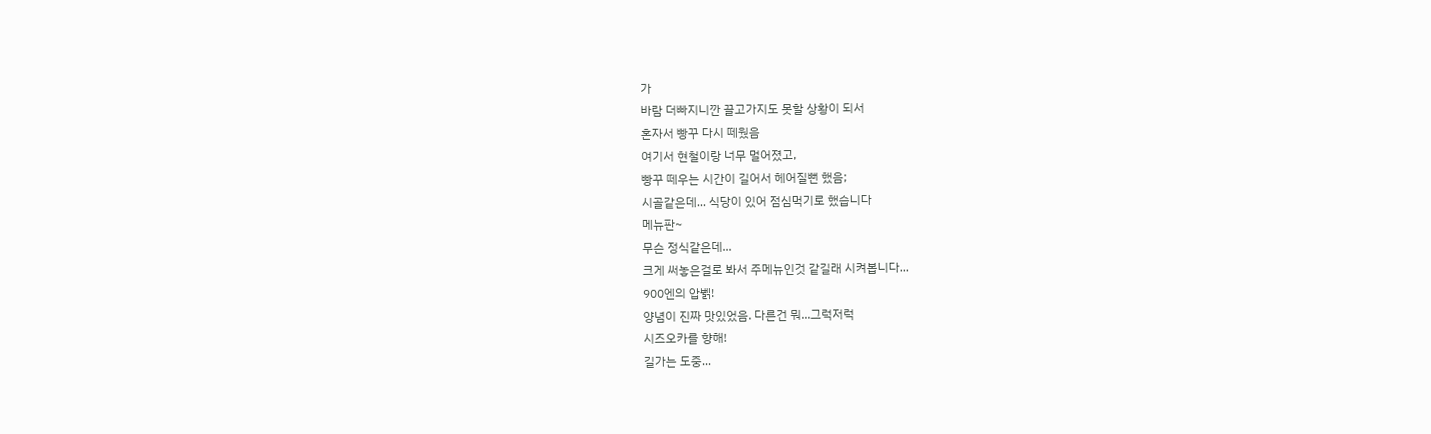가
바람 더빠지니깐 끌고가지도 못할 상황이 되서
혼자서 빵꾸 다시 떼웠음
여기서 현철이랑 너무 멀어졌고,
빵꾸 떼우는 시간이 길어서 헤어질뻔 했음;
시골같은데... 식당이 있어 점심먹기로 했습니다
메뉴판~
무슨 정식같은데...
크게 써놓은걸로 봐서 주메뉴인것 같길래 시켜봅니다...
900엔의 압뷁!
양념이 진짜 맛있었음. 다른건 뭐...그럭저럭
시즈오카를 향해!
길가는 도중...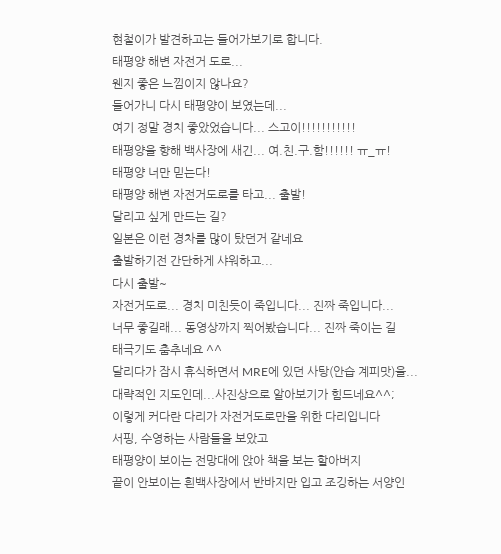현철이가 발견하고는 들어가보기로 합니다.
태평양 해변 자전거 도로...
웬지 좋은 느낌이지 않나요?
들어가니 다시 태평양이 보였는데...
여기 정말 경치 좋았었습니다... 스고이!!!!!!!!!!!
태평양을 향해 백사장에 새긴... 여.친.구.함!!!!!! ㅠ_ㅠ!
태평양 너만 믿는다!
태평양 해변 자전거도로를 타고... 출발!
달리고 싶게 만드는 길?
일본은 이런 경차를 많이 탔던거 같네요
출발하기전 간단하게 샤워하고...
다시 출발~
자전거도로... 경치 미친듯이 죽입니다... 진짜 죽입니다...
너무 좋길래... 동영상까지 찍어봤습니다... 진짜 죽이는 길
태극기도 춤추네요 ^^
달리다가 잠시 휴식하면서 MRE에 있던 사탕(안습 계피맛)을...
대략적인 지도인데...사진상으로 알아보기가 힘드네요^^;
이렇게 커다란 다리가 자전거도로만을 위한 다리입니다
서핑, 수영하는 사람들을 보았고
태평양이 보이는 전망대에 앉아 책을 보는 할아버지
끝이 안보이는 흰백사장에서 반바지만 입고 조깅하는 서양인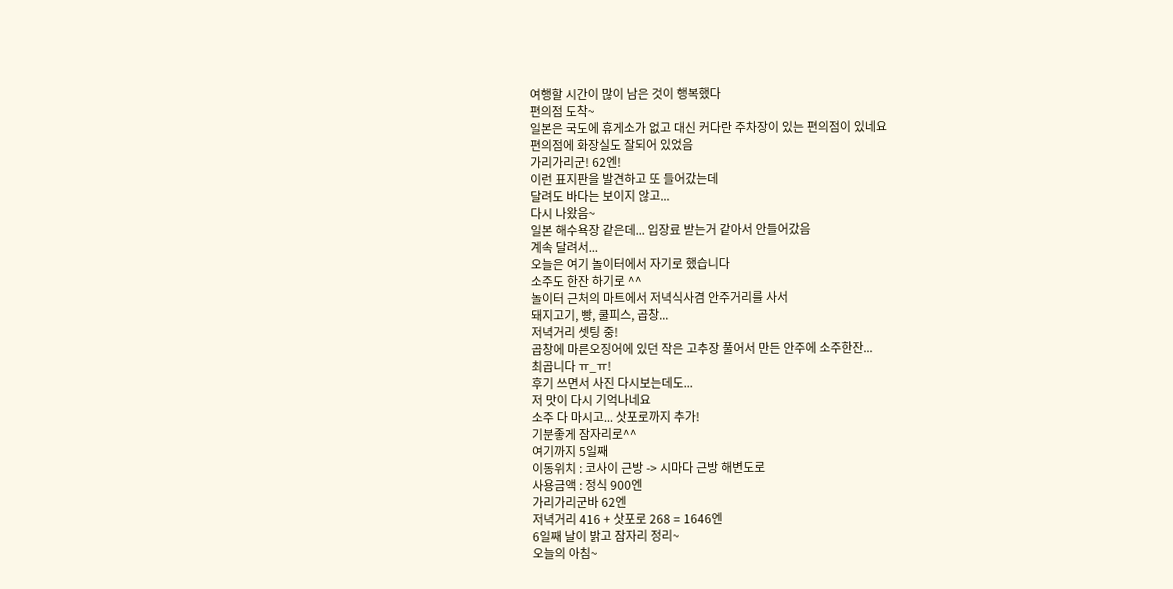여행할 시간이 많이 남은 것이 행복했다
편의점 도착~
일본은 국도에 휴게소가 없고 대신 커다란 주차장이 있는 편의점이 있네요
편의점에 화장실도 잘되어 있었음
가리가리군! 62엔!
이런 표지판을 발견하고 또 들어갔는데
달려도 바다는 보이지 않고...
다시 나왔음~
일본 해수욕장 같은데... 입장료 받는거 같아서 안들어갔음
계속 달려서...
오늘은 여기 놀이터에서 자기로 했습니다
소주도 한잔 하기로 ^^
놀이터 근처의 마트에서 저녁식사겸 안주거리를 사서
돼지고기, 빵, 쿨피스, 곱창...
저녁거리 셋팅 중!
곱창에 마른오징어에 있던 작은 고추장 풀어서 만든 안주에 소주한잔...
최곱니다 ㅠ_ㅠ!
후기 쓰면서 사진 다시보는데도...
저 맛이 다시 기억나네요
소주 다 마시고... 삿포로까지 추가!
기분좋게 잠자리로^^
여기까지 5일째
이동위치 : 코사이 근방 -> 시마다 근방 해변도로
사용금액 : 정식 900엔
가리가리군바 62엔
저녁거리 416 + 삿포로 268 = 1646엔
6일째 날이 밝고 잠자리 정리~
오늘의 아침~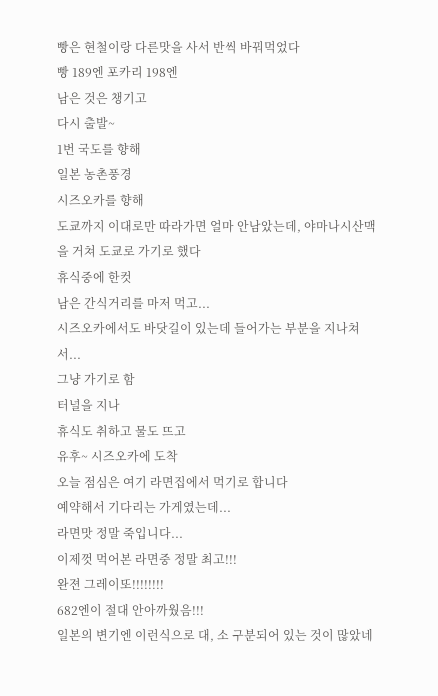빵은 현철이랑 다른맛을 사서 반씩 바꿔먹었다
빵 189엔 포카리 198엔
남은 것은 챙기고
다시 출발~
1번 국도를 향해
일본 농촌풍경
시즈오카를 향해
도쿄까지 이대로만 따라가면 얼마 안남았는데, 야마나시산맥을 거쳐 도쿄로 가기로 했다
휴식중에 한컷
남은 간식거리를 마저 먹고...
시즈오카에서도 바닷길이 있는데 들어가는 부분을 지나쳐서...
그냥 가기로 함
터널을 지나
휴식도 취하고 물도 뜨고
유후~ 시즈오카에 도착
오늘 점심은 여기 라면집에서 먹기로 합니다
예약해서 기다리는 가게였는데...
라면맛 정말 죽입니다...
이제껏 먹어본 라면중 정말 최고!!!
완젼 그레이또!!!!!!!!
682엔이 절대 안아까웠음!!!
일본의 변기엔 이런식으로 대, 소 구분되어 있는 것이 많았네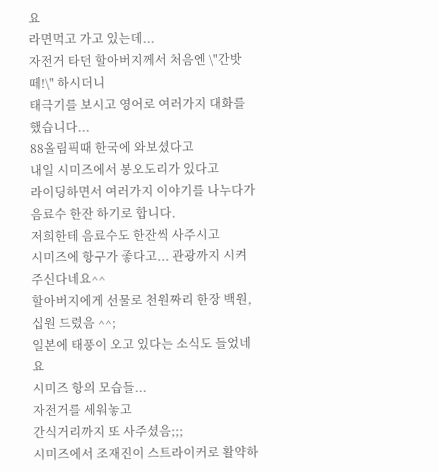요
라면먹고 가고 있는데...
자전거 타던 할아버지께서 처음엔 \"간밧떼!\" 하시더니
태극기를 보시고 영어로 여러가지 대화를 했습니다...
88올림픽때 한국에 와보셨다고
내일 시미즈에서 봉오도리가 있다고
라이딩하면서 여러가지 이야기를 나누다가 음료수 한잔 하기로 합니다.
저희한테 음료수도 한잔씩 사주시고
시미즈에 항구가 좋다고... 관광까지 시켜주신다네요^^
할아버지에게 선물로 천원짜리 한장 백원, 십원 드렸음 ^^;
일본에 태풍이 오고 있다는 소식도 들었네요
시미즈 항의 모습들...
자전거를 세워놓고
간식거리까지 또 사주셨음;;;
시미즈에서 조재진이 스트라이커로 활약하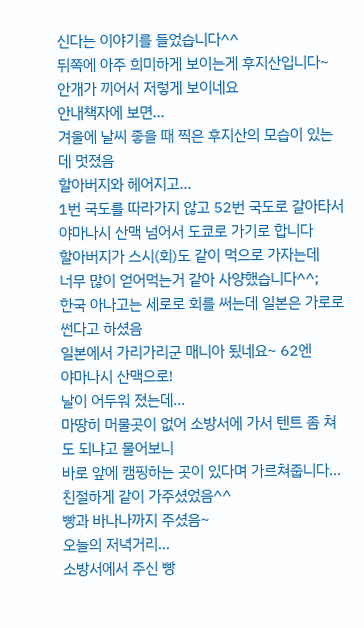신다는 이야기를 들었습니다^^
뒤쪽에 아주 희미하게 보이는게 후지산입니다~
안개가 끼어서 저렇게 보이네요
안내책자에 보면...
겨울에 날씨 좋을 때 찍은 후지산의 모습이 있는데 멋졌음
할아버지와 헤어지고...
1번 국도를 따라가지 않고 52번 국도로 갈아타서
야마나시 산맥 넘어서 도쿄로 가기로 합니다
할아버지가 스시(회)도 같이 먹으로 가자는데
너무 많이 얻어먹는거 같아 사양했습니다^^;
한국 아나고는 세로로 회를 써는데 일본은 가로로 썬다고 하셨음
일본에서 가리가리군 매니아 됬네요~ 62엔
야마나시 산맥으로!
날이 어두워 졌는데...
마땅히 머물곳이 없어 소방서에 가서 텐트 좀 쳐도 되냐고 물어보니
바로 앞에 캠핑하는 곳이 있다며 가르쳐줍니다...
친절하게 같이 가주셨었음^^
빵과 바나나까지 주셨음~
오늘의 저녁거리...
소방서에서 주신 빵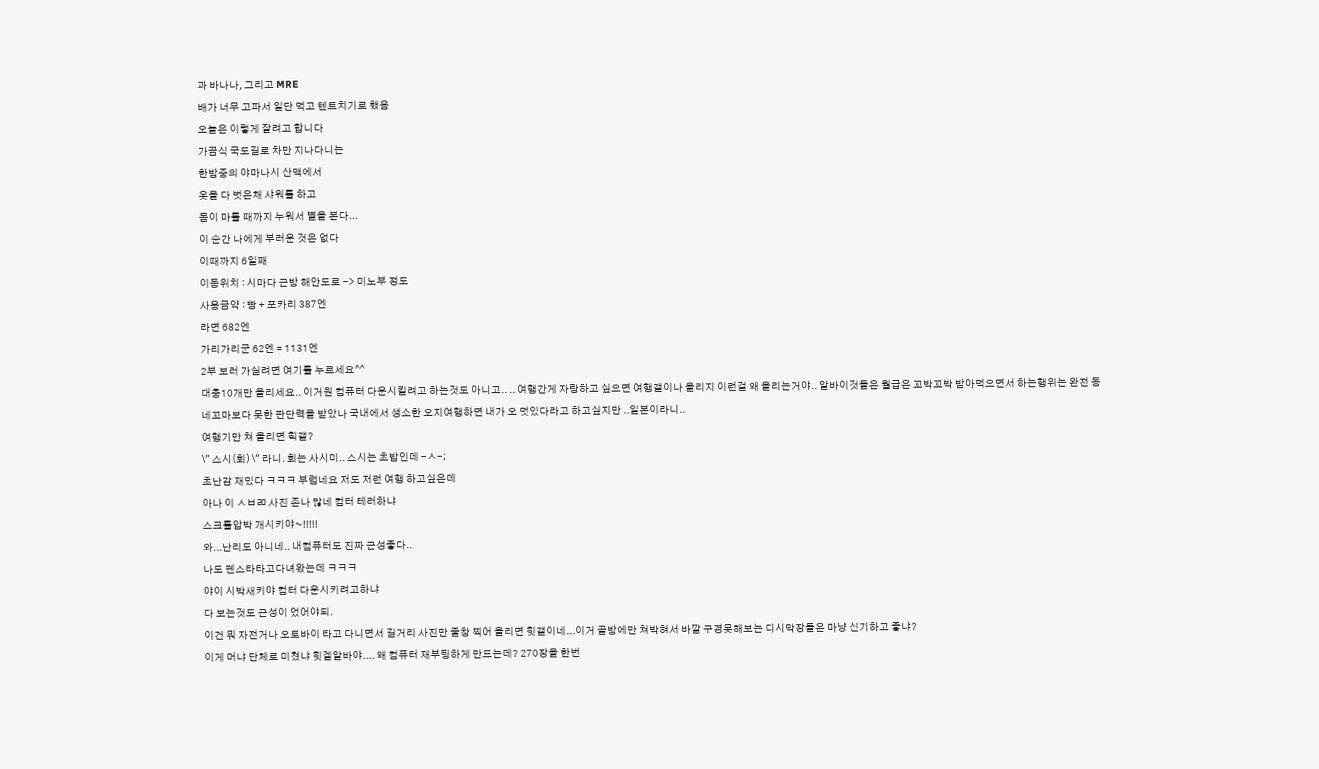과 바나나, 그리고 MRE
배가 너무 고파서 일단 먹고 텐트치기로 했음
오늘은 이렇게 잘려고 합니다
가끔식 국도길로 차만 지나다니는
한밤중의 야마나시 산맥에서
옷을 다 벗은채 샤워를 하고
몸이 마를 때까지 누워서 별을 본다...
이 순간 나에게 부러운 것은 없다
이때까지 6일째
이동위치 : 시마다 근방 해안도로 -> 미노부 정도
사용금약 : 빵 + 포카리 387엔
라면 682엔
가리가리군 62엔 = 1131엔
2부 보러 가실려면 여기를 누르세요^^
대충10개만 올리세요.. 이거원 컴퓨터 다운시킬려고 하는것도 아니고.. .. 여행간게 자랑하고 싶으면 여행갤이나 올리지 이런걸 왜 올리는거야.. 알바이것들은 월급은 꼬박꼬박 받아먹으면서 하는행위는 완전 동네꼬마보다 못한 판단력을 받았나 국내에서 생소한 오지여행하면 내가 오 멋있다라고 하고싶지만 ..일본이라니..
여행기만 쳐 올리면 힉갤?
\" 스시(회) \" 라니. 회는 사시미.. 스시는 초밥인데 -ㅅ-;
초난감 재밌다 ㅋㅋㅋ 부럽네요 저도 저런 여행 하고싶은데
아나 이 ㅅㅂㄻ 사진 존나 많네 컴터 테러하냐
스크롤압박 개시키야~!!!!!
와...난리도 아니네.. 내컴퓨터도 진짜 근성좋다..
나도 펜스타타고다녀왔는데 ㅋㅋㅋ
야이 시박새키야 컴터 다운시키려고하냐
다 보는것도 근성이 었어야되.
이건 뭐 자전거나 오토바이 타고 다니면서 길거리 사진만 줄창 찍어 올리면 힛갤이네...이거 골방에만 쳐박혀서 바깥 구경못해보는 디시막장들은 마냥 신기하고 좋냐?
이게 머냐 단체로 미쳤냐 힛겔알바야.... 왜 컴퓨터 재부팅하게 만드는데? 270장을 한번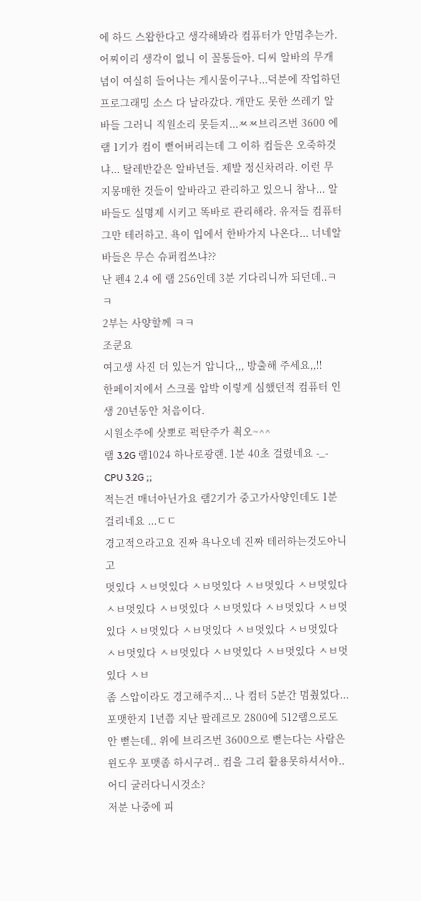에 하드 스왑한다고 생각해봐라 컴퓨터가 안멈추는가. 어찌이리 생각이 없니 이 꼴통들아. 디씨 알바의 무개념이 여실히 들어나는 게시물이구나...덕분에 작업하던 프로그래밍 소스 다 날라갔다. 개만도 못한 쓰레기 알바들 그러니 직원소리 못듣지...ㅉㅉ브리즈번 3600 에 램 1기가 컴이 뻗어버리는데 그 이하 컴들은 오죽하것냐... 탈레반같은 알바년들. 제발 정신차려라. 이런 무지몽매한 것들이 알바라고 관리하고 있으니 참나... 알바들도 실명제 시키고 똑바로 관리해라. 유저들 컴퓨터 그만 테러하고. 욕이 입에서 한바가지 나온다... 너네알바들은 무슨 슈퍼컴쓰냐??
난 펜4 2.4 에 램 256인데 3분 기다리니까 되던데..ㅋㅋ
2부는 사양할께 ㅋㅋ
조쿤요
여고생 사진 더 있는거 압니다,,, 방출해 주세요,,!!
한페이지에서 스크롤 압박 이렇게 심했던적 컴퓨터 인생 20년동안 처음이다.
시원소주에 삿뽀로 퍽탄주가 쵝오~^^
램 3.2G 램1024 하나로광랜. 1분 40초 걸렸네요 -_-
CPU 3.2G ;;
적는건 매너아닌가요 램2기가 중고가사양인데도 1분걸리네요 ...ㄷㄷ
경고적으라고요 진짜 욕나오네 진짜 테러하는것도아니고
멋있다 ㅅㅂ멋있다 ㅅㅂ멋있다 ㅅㅂ멋있다 ㅅㅂ멋있다 ㅅㅂ멋있다 ㅅㅂ멋있다 ㅅㅂ멋있다 ㅅㅂ멋있다 ㅅㅂ멋있다 ㅅㅂ멋있다 ㅅㅂ멋있다 ㅅㅂ멋있다 ㅅㅂ멋있다 ㅅㅂ멋있다 ㅅㅂ멋있다 ㅅㅂ멋있다 ㅅㅂ멋있다 ㅅㅂ멋있다 ㅅㅂ
좀 스압이라도 경고해주지... 나 컴터 5분간 멈췄었다...
포맷한지 1년쯤 지난 팔레르모 2800에 512램으로도 안 뻗는데.. 위에 브리즈번 3600으로 뻗는다는 사람은 윈도우 포맷좀 하시구려.. 컴을 그리 활용못하셔서야.. 어디 굴러다니시것소?
저분 나중에 피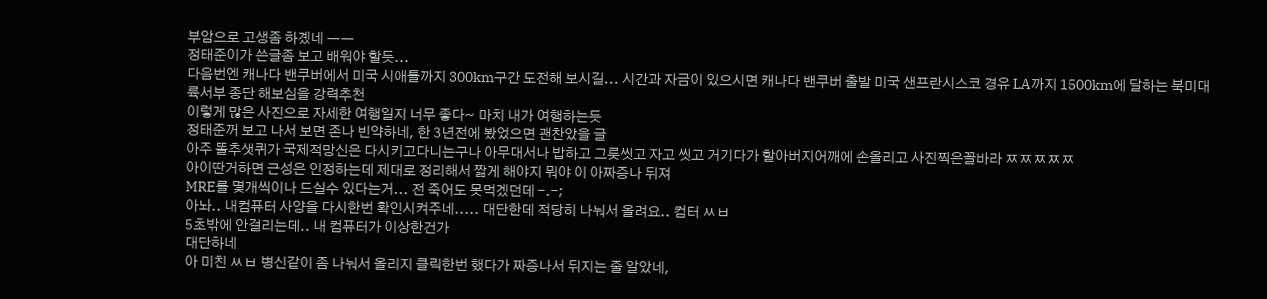부암으로 고생좀 하곘네 ㅡㅡ
정태준이가 쓴글좀 보고 배워야 할듯...
다음번엔 캐나다 밴쿠버에서 미국 시애틀까지 300km구간 도전해 보시길... 시간과 자금이 있으시면 캐나다 밴쿠버 출발 미국 샌프란시스코 경유 LA까지 1500km에 달하는 북미대륙서부 종단 해보심을 강력추천
이렇게 많은 사진으로 자세한 여행일지 너무 좋다~ 마치 내가 여행하는듯
정태준꺼 보고 나서 보면 존나 빈약하네, 한 3년전에 봤었으면 괜찬았을 글
아주 똘추샛퀴가 국제적망신은 다시키고다니는구나 아무대서나 밥하고 그릇씻고 자고 씻고 거기다가 할아버지어깨에 손올리고 사진찍은꼴바라 ㅉㅉㅉㅉㅉ
아이딴거하면 근성은 인정하는데 제대로 정리해서 짧게 해야지 뭐야 이 아짜증나 뒤져
MRE를 몇개씩이나 드실수 있다는거... 전 죽어도 못먹겠던데 -.-;
아놔.. 내컴퓨터 사양을 다시한번 확인시켜주네..... 대단한데 적당히 나눠서 올려요.. 컴터 ㅆㅂ
5초밖에 안걸리는데.. 내 컴퓨터가 이상한건가
대단하네
아 미친 ㅆㅂ 병신같이 좀 나눠서 올리지 클릭한번 했다가 짜증나서 뒤지는 줄 알았네,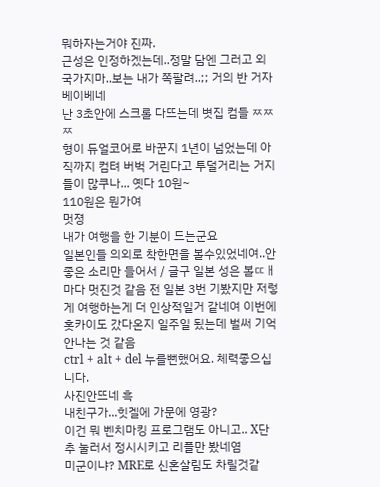뭐하자는거야 진짜.
근성은 인정하겠는데..정말 담엔 그러고 외국가지마..보는 내가 쪽팔려..;; 거의 반 거자베이베네
난 3초안에 스크롤 다뜨는데 볏집 컴들 ㅉㅉㅉ
형이 듀얼코어로 바꾼지 1년이 넘었는데 아직까지 컴텨 버벅 거린다고 투덜거리는 거지들이 많쿠나... 옛다 10원~
110원은 뭔가여
멋졍
내가 여행을 한 기분이 드는군요
일본인들 의외로 착한면을 볼수있었네여..안좋은 소리만 들어서 / 글구 일본 성은 볼ㄸㅐ마다 멋진것 같음 전 일본 3번 기봤지만 저렇게 여행하는게 더 인상적일거 같네여 이번에 홋카이도 갔다온지 일주일 됬는데 벌써 기억안나는 것 같음
ctrl + alt + del 누를뻔했어요. 체력좋으십니다.
사진안뜨네 흑
내친구가...힛겔에 가문에 영광?
이건 뭐 벤치마킹 프로그램도 아니고.. X단추 눌러서 정시시키고 리플만 봤네염
미군이냐? MRE로 신혼살림도 차릴것같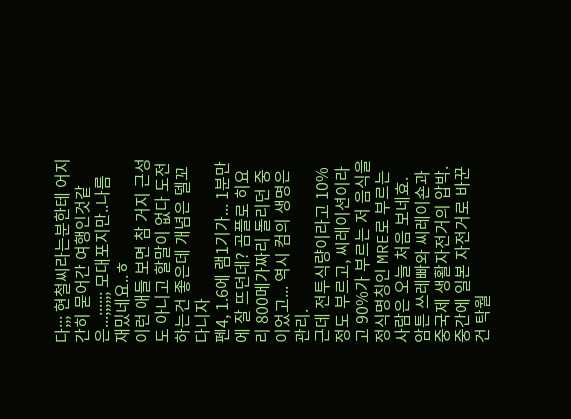다;;; 현철씨라는분한테 어지간히 묻어간 여행인것같은...;;;;;; 모대포지만..나름 재밌네요..ㅎ
이런 애들 보면 참 거지 근성도 아니고 할말이 없다 도전하는건 좋은데 개념은 델꼬다니자
펜4, 1.6에 램1기가... 1분만에 잘 뜨던데? 곰플로 히요리 800메가짜리 돌리던 중이었고... 역시 컴의 생명은 관리.
근데 전투식량이라고 10% 정도 부르고, 씨레이션이라고 90%가 부르는 저 음식을 정식명칭인 MRE로 부르는 사람은 오늘 처음 보네효.
암튼 쓰레빠와 씨레이숀과 중국제 생활자전거의 압박. 중간에 일본 자전거로 바꾼 건 탁월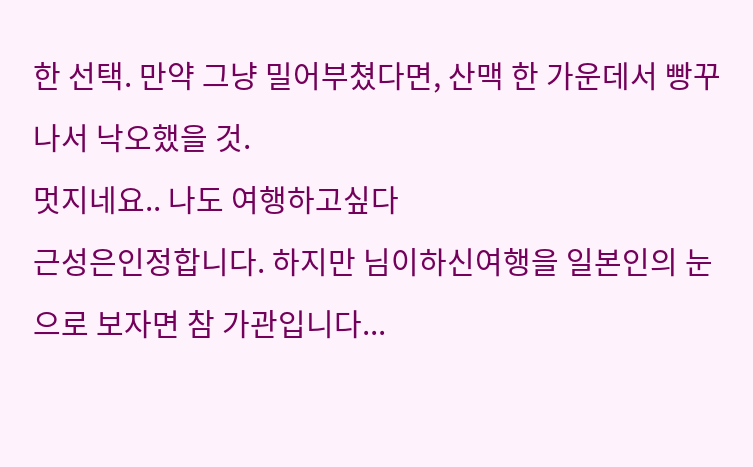한 선택. 만약 그냥 밀어부쳤다면, 산맥 한 가운데서 빵꾸나서 낙오했을 것.
멋지네요.. 나도 여행하고싶다
근성은인정합니다. 하지만 님이하신여행을 일본인의 눈으로 보자면 참 가관입니다...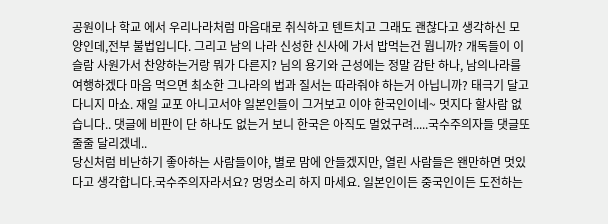공원이나 학교 에서 우리나라처럼 마음대로 취식하고 텐트치고 그래도 괜찮다고 생각하신 모양인데,전부 불법입니다. 그리고 남의 나라 신성한 신사에 가서 밥먹는건 뭡니까? 개독들이 이슬람 사원가서 찬양하는거랑 뭐가 다른지? 님의 용기와 근성에는 정말 감탄 하나, 남의나라를 여행하겠다 마음 먹으면 최소한 그나라의 법과 질서는 따라줘야 하는거 아닙니까? 태극기 달고 다니지 마쇼. 재일 교포 아니고서야 일본인들이 그거보고 이야 한국인이네~ 멋지다 할사람 없습니다.. 댓글에 비판이 단 하나도 없는거 보니 한국은 아직도 멀었구려.....국수주의자들 댓글또 줄줄 달리겠네..
당신처럼 비난하기 좋아하는 사람들이야, 별로 맘에 안들겠지만, 열린 사람들은 왠만하면 멋있다고 생각합니다.국수주의자라서요? 멍멍소리 하지 마세요. 일본인이든 중국인이든 도전하는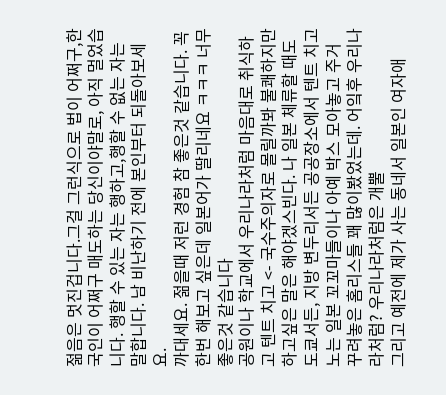젊음은 멋진겁니다.그걸 그런식으로 법이 어쩌구,한국인이 어쩌구 매도하는 당신이야말로, 아직 멀었습니다. 행할 수 있는 자는 행하고,행할 수 없는 자는 말합니다. 남 비난하기 전에 본인부터 되돌아보세요.
까대세요. 젊을때 저런 경험 참 좋은것 같습니다. 꼭 한번 해보고 싶은데 일본어가 딸리네요 ㅋㅋㅋ 너무 좋은것 같습니다
공원이나 학교에서 우리나라처럼 마음대로 취식하고 텐트 치고 <- 국수주의자로 몰릴까봐 불쾌하지만 하고싶은 말은 해야겠스빈다. 나 일본 체류할 때도 도쿄서든, 지방 변두리서든 공공장소에서 텐트 치고 노는 일본 꼬꼬마들이나 아예 박스 모아놓고 주거 꾸려놓은 홈리스들 꽤 많이봤었는데. 어잌후 우리나라처럼? 우리나라처럼은 개뿔
그리고 예전에 제가 사는 동네서 일본인 여자애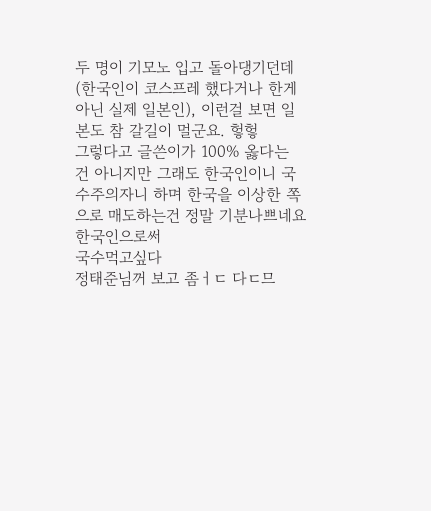두 명이 기모노 입고 돌아댕기던데 (한국인이 코스프레 했다거나 한게 아닌 실제 일본인), 이런걸 보면 일본도 참 갈길이 멀군요. 헣헣
그렇다고 글쓴이가 100% 옳다는 건 아니지만 그래도 한국인이니 국수주의자니 하며 한국을 이상한 쪽으로 매도하는건 정말 기분나쁘네요 한국인으로써
국수먹고싶다
정태준님꺼 보고 좀ㅓㄷ 다ㄷ므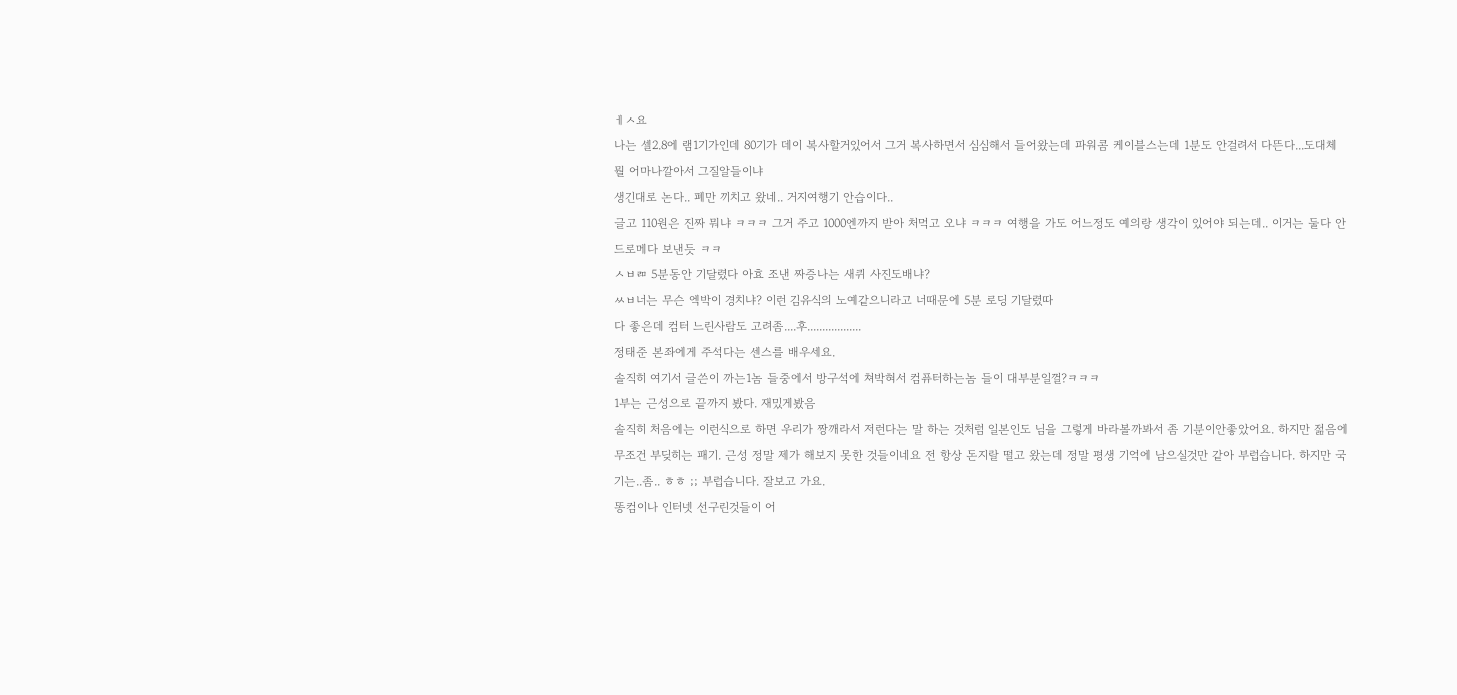ㅔㅅ요
나는 셀2.8에 램1기가인데 80기가 데이 복사할거있어서 그거 복사하면서 심심해서 들어왔는데 파워콤 케이블스는데 1분도 안걸려서 다뜬다...도대체 뭘 어마나깔아서 그질알들이냐
생긴대로 논다.. 폐만 끼치고 왔네.. 거지여행기 안습이다..
글고 110원은 진짜 뭐냐 ㅋㅋㅋ 그거 주고 1000엔까지 받아 처먹고 오냐 ㅋㅋㅋ 여행을 가도 어느정도 예의랑 생각이 있어야 되는데.. 이거는 둘다 안드로메다 보낸듯 ㅋㅋ
ㅅㅂㄻ 5분동안 기달렸다 아효 조낸 짜증나는 새퀴 사진도배냐?
ㅆㅂ너는 무슨 엑박이 경치냐? 이런 김유식의 노예같으니라고 너때문에 5분 로딩 기달렸따
다 좋은데 컴터 느린사람도 고려좀....후..................
정태준 본좌에게 주석다는 센스를 배우세요.
솔직히 여기서 글쓴이 까는1놈 들중에서 방구석에 쳐박혀서 컴퓨터하는놈 들이 대부분일껄?ㅋㅋㅋ
1부는 근성으로 끝까지 봤다. 재밌게봤음
솔직히 처음에는 이런식으로 하면 우리가 짱깨라서 저런다는 말 하는 것처럼 일본인도 님을 그렇게 바라볼까봐서 좀 기분이안좋았어요. 하지만 젊음에 무조건 부딪히는 패기. 근성 정말 제가 해보지 못한 것들이네요 전 항상 돈지랄 떨고 왔는데 정말 평생 기억에 남으실것만 같아 부럽습니다. 하지만 국기는..좀.. ㅎㅎ ;; 부럽습니다. 잘보고 가요.
똥컴이나 인터넷 선구린것들이 어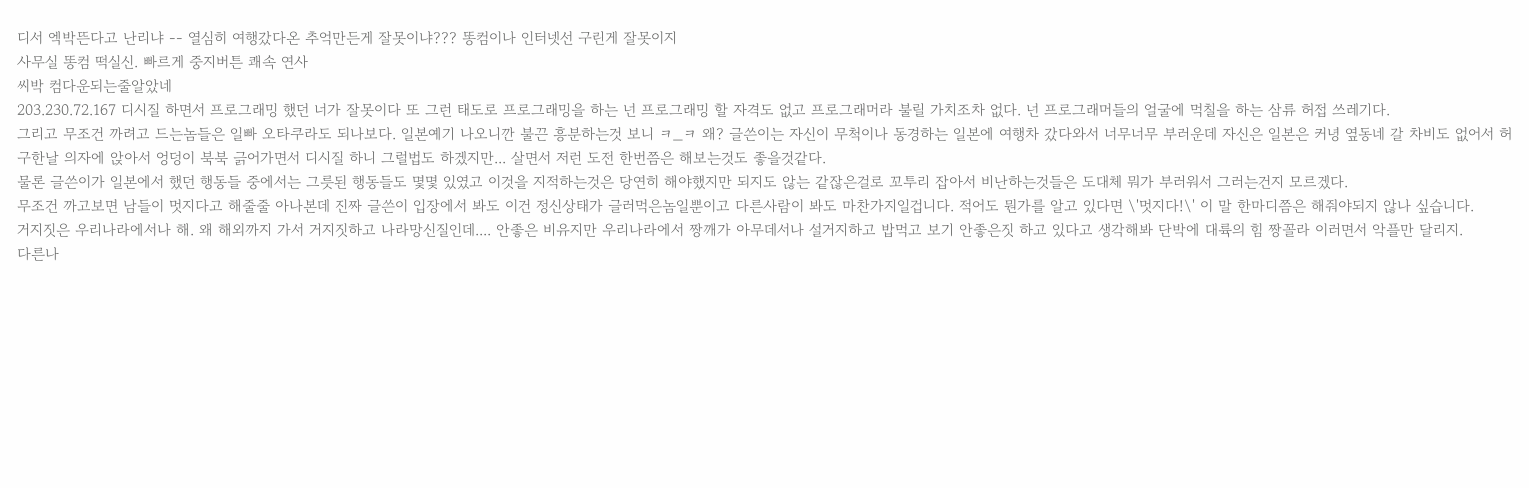디서 엑박뜬다고 난리냐 -- 열심히 여행갔다온 추억만든게 잘못이냐??? 똥컴이나 인터넷선 구린게 잘못이지
사무실 똥컴 떡실신. 빠르게 중지버튼 쾌속 연사
씨박 컴다운되는줄알았네
203.230.72.167 디시질 하면서 프로그래밍 했던 너가 잘못이다 또 그런 태도로 프로그래밍을 하는 넌 프로그래밍 할 자격도 없고 프로그래머라 불릴 가치조차 없다. 넌 프로그래머들의 얼굴에 먹칠을 하는 삼류 허접 쓰레기다.
그리고 무조건 까려고 드는놈들은 일빠 오타쿠라도 되나보다. 일본예기 나오니깐 불끈 흥분하는것 보니 ㅋ_ㅋ 왜? 글쓴이는 자신이 무척이나 동경하는 일본에 여행차 갔다와서 너무너무 부러운데 자신은 일본은 커녕 옆동네 갈 차비도 없어서 허구한날 의자에 앉아서 엉덩이 북북 긁어가면서 디시질 하니 그럴법도 하겠지만... 살면서 저런 도전 한번쯤은 해보는것도 좋을것같다.
물론 글쓴이가 일본에서 했던 행동들 중에서는 그릇된 행동들도 몇몇 있였고 이것을 지적하는것은 당연히 해야했지만 되지도 않는 같잖은걸로 꼬투리 잡아서 비난하는것들은 도대체 뭐가 부러워서 그러는건지 모르겠다.
무조건 까고보면 남들이 멋지다고 해줄줄 아나본데 진짜 글쓴이 입장에서 봐도 이건 정신상태가 글러먹은놈일뿐이고 다른사람이 봐도 마찬가지일겁니다. 적어도 뭔가를 알고 있다면 \'멋지다!\' 이 말 한마디쯤은 해줘야되지 않나 싶습니다.
거지짓은 우리나라에서나 해. 왜 해외까지 가서 거지짓하고 나라망신질인데.... 안좋은 비유지만 우리나라에서 짱깨가 아무데서나 설거지하고 밥먹고 보기 안좋은짓 하고 있다고 생각해봐 단박에 대륙의 힘 짱꼴라 이러면서 악플만 달리지.
다른나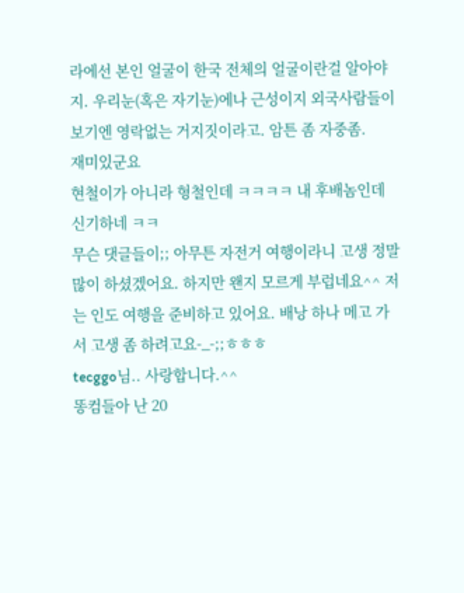라에선 본인 얼굴이 한국 전체의 얼굴이란걸 알아야지. 우리눈(혹은 자기눈)에나 근성이지 외국사람들이 보기엔 영락없는 거지짓이라고. 암튼 좀 자중좀.
재미있군요
현철이가 아니라 형철인데 ㅋㅋㅋㅋ 내 후배놈인데 신기하네 ㅋㅋ
무슨 댓글들이;; 아무튼 자전거 여행이라니 고생 정말 많이 하셨겠어요. 하지만 왠지 모르게 부럽네요^^ 저는 인도 여행을 준비하고 있어요. 배낭 하나 메고 가서 고생 좀 하려고요-_-;;ㅎㅎㅎ
tecggo님.. 사랑합니다.^^
똥컴들아 난 20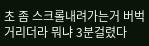초 좀 스크롤내려가는거 버벅거리더라 뭐냐 3분걸렸다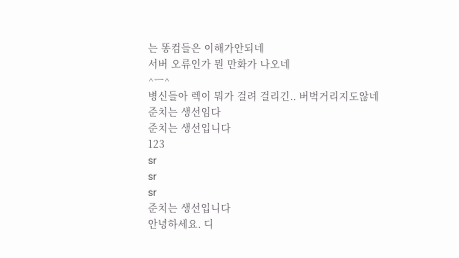는 똥컴들은 이해가안되네
서버 오류인가 뭔 만화가 나오네
^ㅡ^
병신들아 렉이 뭐가 걸려 걸리긴.. 버벅거리지도않네
준치는 생선임다
준치는 생선입니다
123
sr
sr
sr
준치는 생선입니다
안녕하세요. 디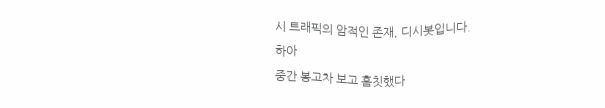시 트래픽의 암적인 존재, 디시봇입니다.
하아
중간 봉고차 보고 흠칫했다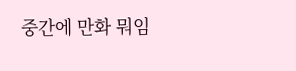중간에 만화 뭐임